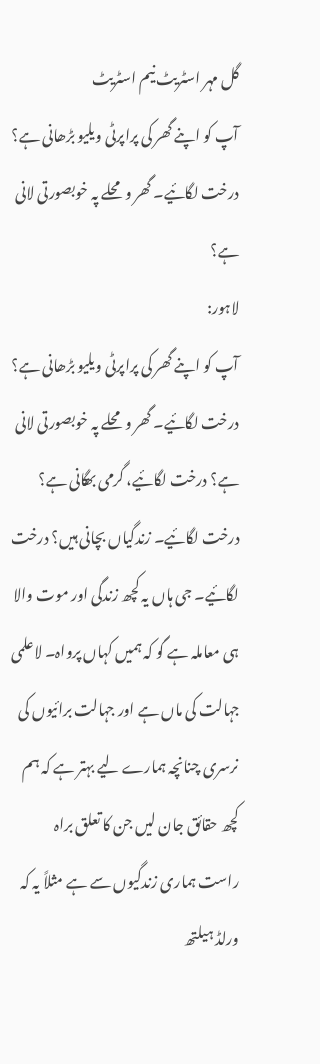گل مہر اسٹریٹ نیم اسٹریٹ
آپ کو اپنے گھر کی پراپرٹی ویلیو بڑھانی ہے؟ درخت لگائیے۔ گھر و محلے پہ خوبصورتی لانی ہے؟
لاہور:
آپ کو اپنے گھر کی پراپرٹی ویلیو بڑھانی ہے؟ درخت لگائیے۔ گھر و محلے پہ خوبصورتی لانی ہے؟ درخت لگائیے، گرمی بھگانی ہے؟ درخت لگائیے۔ زندگیاں بچانی ہیں؟ درخت لگائیے۔ جی ہاں یہ کچھ زندگی اور موت والا ہی معاملہ ہے گو کہ ہمیں کہاں پرواہ۔ لاعلمی جہالت کی ماں ہے اور جہالت برائیوں کی نرسری چنانچہ ہمارے لیے بہتر ہے کہ ہم کچھ حقائق جان لیں جن کا تعلق براہ راست ہماری زندگیوں سے ہے مثلاً یہ کہ ورلڈ ہیلتھ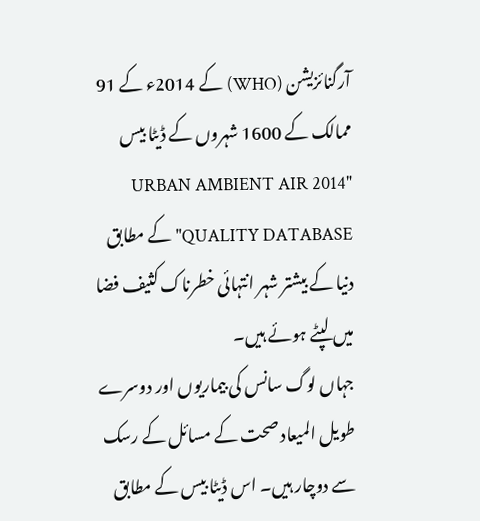آرگنائزیشن (WHO) کے 2014ء کے 91 ممالک کے 1600 شہروں کے ڈیٹا بیس "2014 URBAN AMBIENT AIR QUALITY DATABASE" کے مطابق دنیا کے بیشتر شہر انتہائی خطرناک کثیف فضا میں لپٹے ہوئے ہیں۔
جہاں لوگ سانس کی بیماریوں اور دوسرے طویل المیعاد صحت کے مسائل کے رسک سے دوچار ہیں۔ اس ڈیٹا بیس کے مطابق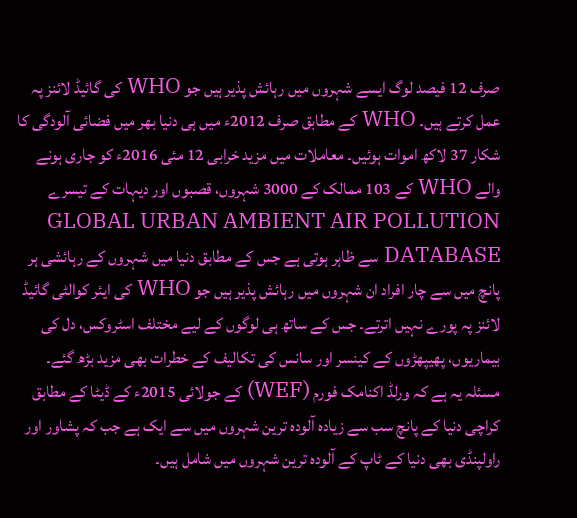صرف 12 فیصد لوگ ایسے شہروں میں رہائش پذیر ہیں جو WHO کی گائیڈ لائنز پہ عمل کرتے ہیں۔ WHO کے مطابق صرف 2012ء میں ہی دنیا بھر میں فضائی آلودگی کا شکار 37 لاکھ اموات ہوئیں۔ معاملات میں مزید خرابی 12 مئی 2016ء کو جاری ہونے والے WHO کے 103 ممالک کے 3000 شہروں، قصبوں اور دیہات کے تیسرے GLOBAL URBAN AMBIENT AIR POLLUTION DATABASE سے ظاہر ہوتی ہے جس کے مطابق دنیا میں شہروں کے رہائشی ہر پانچ میں سے چار افراد ان شہروں میں رہائش پذیر ہیں جو WHO کی ایئر کوالٹی گائیڈ لائنز پہ پورے نہیں اترتے۔ جس کے ساتھ ہی لوگوں کے لیے مختلف اسٹروکس، دل کی بیماریوں، پھیپھڑوں کے کینسر اور سانس کی تکالیف کے خطرات بھی مزید بڑھ گئے۔
مسئلہ یہ ہے کہ ورلڈ اکنامک فورم (WEF) کے جولائی 2015ء کے ڈیٹا کے مطابق کراچی دنیا کے پانچ سب سے زیادہ آلودہ ترین شہروں میں سے ایک ہے جب کہ پشاور اور راولپنڈی بھی دنیا کے ٹاپ کے آلودہ ترین شہروں میں شامل ہیں۔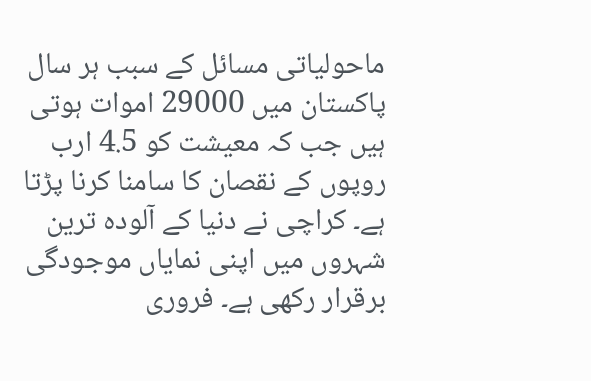ماحولیاتی مسائل کے سبب ہر سال پاکستان میں 29000 اموات ہوتی ہیں جب کہ معیشت کو 4.5 ارب روپوں کے نقصان کا سامنا کرنا پڑتا ہے۔ کراچی نے دنیا کے آلودہ ترین شہروں میں اپنی نمایاں موجودگی برقرار رکھی ہے۔ فروری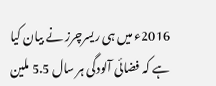2016ء میں ہی ریسرچرز نے بیان کیا ہے کہ فضائی آلودگی ہر سال 5.5 ملین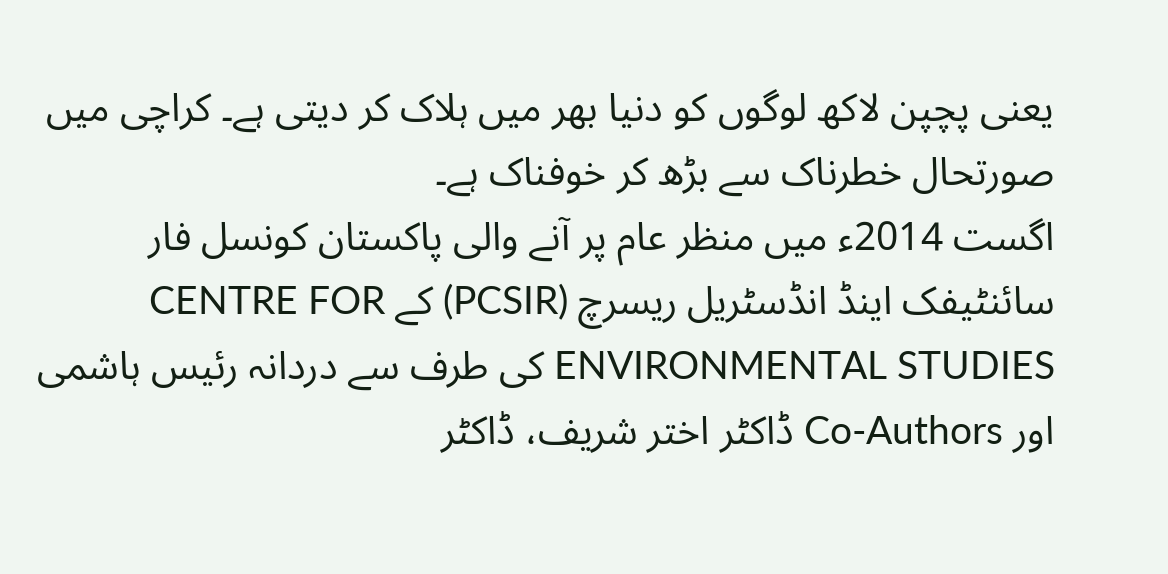یعنی پچپن لاکھ لوگوں کو دنیا بھر میں ہلاک کر دیتی ہے۔ کراچی میں صورتحال خطرناک سے بڑھ کر خوفناک ہے۔
اگست 2014ء میں منظر عام پر آنے والی پاکستان کونسل فار سائنٹیفک اینڈ انڈسٹریل ریسرچ (PCSIR) کے CENTRE FOR ENVIRONMENTAL STUDIES کی طرف سے دردانہ رئیس ہاشمی اور Co-Authors ڈاکٹر اختر شریف، ڈاکٹر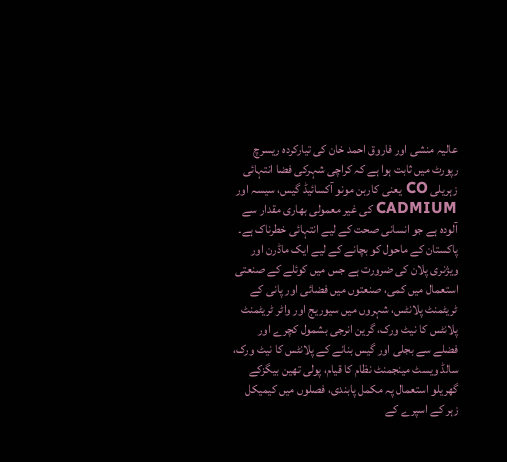عالیہ منشی اور فاروق احمد خان کی تیارکردہ ریسرچ رپورٹ میں ثابت ہوا ہے کہ کراچی شہرکی فضا انتہائی زہریلی CO یعنی کاربن مونو آکسائیڈ گیس، سیسہ اور CADMIUM کی غیر معمولی بھاری مقدار سے آلودہ ہے جو انسانی صحت کے لیے انتہائی خطرناک ہے۔ پاکستان کے ماحول کو بچانے کے لیے ایک ماڈرن اور ویژنری پلان کی ضرورت ہے جس میں کوئلے کے صنعتی استعمال میں کمی، صنعتوں میں فضائی اور پانی کے ٹریٹمنٹ پلانٹس، شہروں میں سیوریج اور واٹر ٹریٹمنٹ پلانٹس کا نیٹ ورک، گرین انرجی بشمول کچرے اور فضلے سے بجلی اور گیس بنانے کے پلانٹس کا نیٹ ورک، سالڈ ویسٹ مینجمنٹ نظام کا قیام، پولی تھین بیگزکے گھریلو استعمال پہ مکمل پابندی، فصلوں میں کیمیکل زہر کے اسپرے کے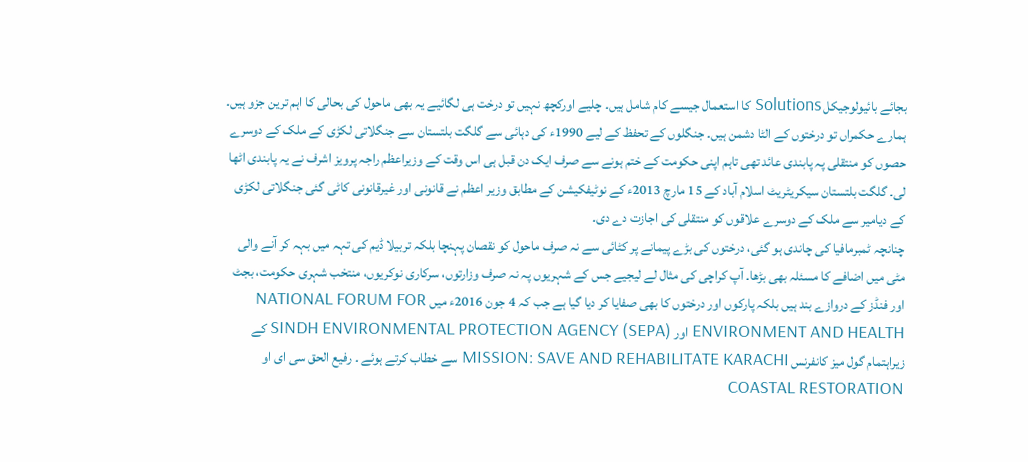بجائے بائیولوجیکل Solutions کا استعمال جیسے کام شامل ہیں۔ چلیے اورکچھ نہیں تو درخت ہی لگائیے یہ بھی ماحول کی بحالی کا اہم ترین جزو ہیں۔
ہمارے حکمراں تو درختوں کے الٹا دشمن ہیں۔ جنگلوں کے تحفظ کے لیے 1990ء کی دہائی سے گلگت بلتستان سے جنگلاتی لکڑی کے ملک کے دوسرے حصوں کو منتقلی پہ پابندی عائد تھی تاہم اپنی حکومت کے ختم ہونے سے صرف ایک دن قبل ہی اس وقت کے وزیراعظم راجہ پرویز اشرف نے یہ پابندی اٹھا لی۔ گلگت بلتستان سیکریٹریٹ اسلام آباد کے 15 مارچ 2013ء کے نوٹیفکیشن کے مطابق وزیر اعظم نے قانونی اور غیرقانونی کاٹی گئی جنگلاتی لکڑی کے دیامیر سے ملک کے دوسرے علاقوں کو منتقلی کی اجازت دے دی۔
چنانچہ ٹمبرمافیا کی چاندی ہو گئی، درختوں کی بڑے پیمانے پر کٹائی سے نہ صرف ماحول کو نقصان پہنچا بلکہ تربیلا ڈیم کی تہہ میں بہہ کر آنے والی مٹی میں اضافے کا مسئلہ بھی بڑھا۔ آپ کراچی کی مثال لے لیجیے جس کے شہریوں پہ نہ صرف وزارتوں، سرکاری نوکریوں، منتخب شہری حکومت، بجٹ اور فنڈز کے دروازے بند ہیں بلکہ پارکوں اور درختوں کا بھی صفایا کر دیا گیا ہے جب کہ 4 جون 2016ء میں NATIONAL FORUM FOR ENVIRONMENT AND HEALTH اور (SEPA) SINDH ENVIRONMENTAL PROTECTION AGENCY کے زیراہتمام گول میز کانفرنس MISSION: SAVE AND REHABILITATE KARACHI سے خطاب کرتے ہوئے ۔ رفیع الحق سی ای او COASTAL RESTORATION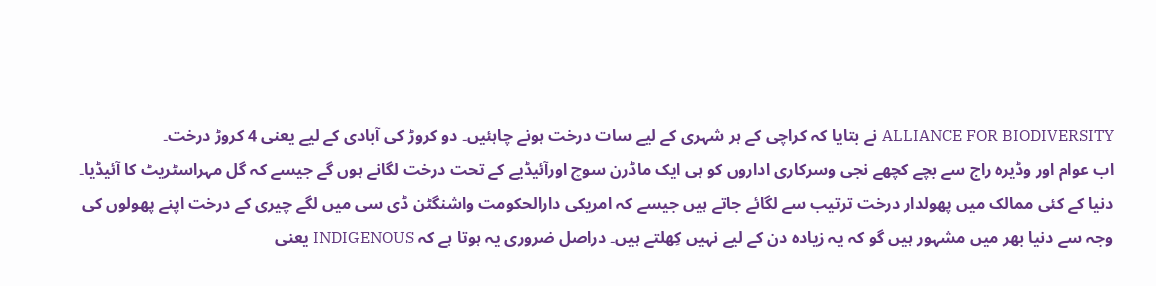ALLIANCE FOR BIODIVERSITY نے بتایا کہ کراچی کے ہر شہری کے لیے سات درخت ہونے چاہئیں۔ دو کروڑ کی آبادی کے لیے یعنی 4 کروڑ درخت۔
اب عوام اور وڈیرہ راج سے بچے کچھے نجی وسرکاری اداروں کو ہی ایک ماڈرن سوچ اورآئیڈیے کے تحت درخت لگانے ہوں گے جیسے کہ گل مہراسٹریٹ کا آئیڈیا۔ دنیا کے کئی ممالک میں پھولدار درخت ترتیب سے لگائے جاتے ہیں جیسے کہ امریکی دارالحکومت واشنگٹن ڈی سی میں لگے چیری کے درخت اپنے پھولوں کی وجہ سے دنیا بھر میں مشہور ہیں گو کہ یہ زیادہ دن کے لیے نہیں کِھلتے ہیں۔ دراصل ضروری یہ ہوتا ہے کہ INDIGENOUS یعنی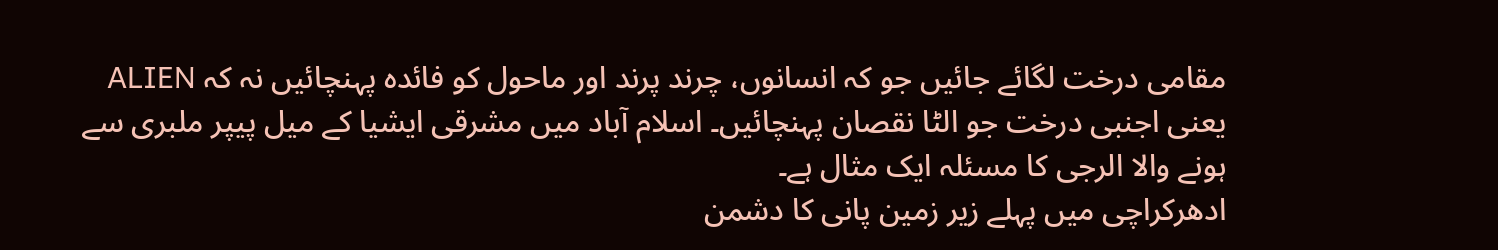مقامی درخت لگائے جائیں جو کہ انسانوں، چرند پرند اور ماحول کو فائدہ پہنچائیں نہ کہ ALIEN یعنی اجنبی درخت جو الٹا نقصان پہنچائیں۔ اسلام آباد میں مشرقی ایشیا کے میل پیپر ملبری سے ہونے والا الرجی کا مسئلہ ایک مثال ہے۔
ادھرکراچی میں پہلے زیر زمین پانی کا دشمن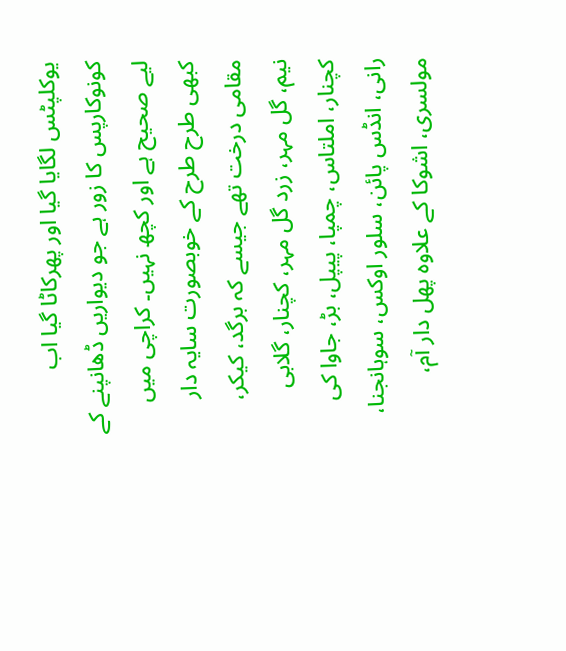یوکلپٹس لگایا گیا اور پھرکاٹا گیا اب کونوکارپس کا زور ہے جو دیواریں ڈھانپنے کے لیے صحیح ہے اور کچھ نہیں۔ کراچی میں کبھی طرح طرح کے خوبصورت سایہ دار مقامی درخت تھے جیسے کہ برگد، کیکر، نیم، گل مہر، زرد گل مہر، کچنار، گلابی کچنار، املتاس، چمپا، پیپل، بڑ، جاوا کی رانی، انڈس پائن، سلور اوکس، سوہانجنا، مولسری، اشوکا کے علاوہ پھل دار آم،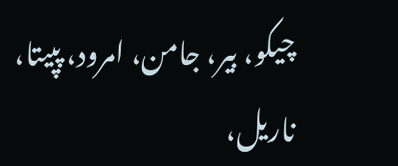چیکو، بیر، جامن، امرود، پپیتا، ناریل،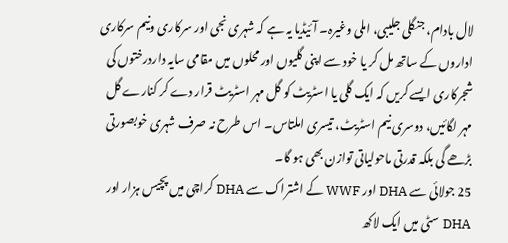لال بادام، جنگلی جلیبی، املی وغیرہ۔ آئیڈیا یہ ہے کہ شہری نجی اور سرکاری ونیم سرکاری اداروں کے ساتھ مل کر یا خود سے اپنی گلیوں اور محلوں میں مقامی سایہ داردرختوں کی شجرکاری ایسے کریں کہ ایک گلی یا اسٹریٹ کو گل مہر اسٹریٹ قرار دے کر کنارے گل مہر لگائیں، دوسری نیم اسٹریٹ، تیسری املتاس۔ اس طرح نہ صرف شہری خوبصورتی بڑھے گی بلکہ قدرتی ماحولیاتی توازن بھی ہو گا۔
25 جولائی سے DHA اور WWF کے اشتراک سے DHA کراچی میں پچیس ہزار اور DHA سٹی میں ایک لاکھ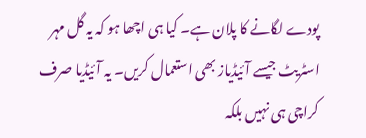پودے لگانے کا پلان ہے۔ کیا ہی اچھا ہو کہ یہ گل مہر اسٹریٹ جیسے آئیڈیاز بھی استعمال کریں۔ یہ آئیڈیا صرف کراچی ہی نہیں بلکہ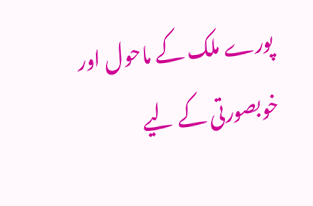پورے ملک کے ماحول اور خوبصورتی کے لیے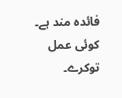فائدہ مند ہے۔ کوئی عمل توکرے۔